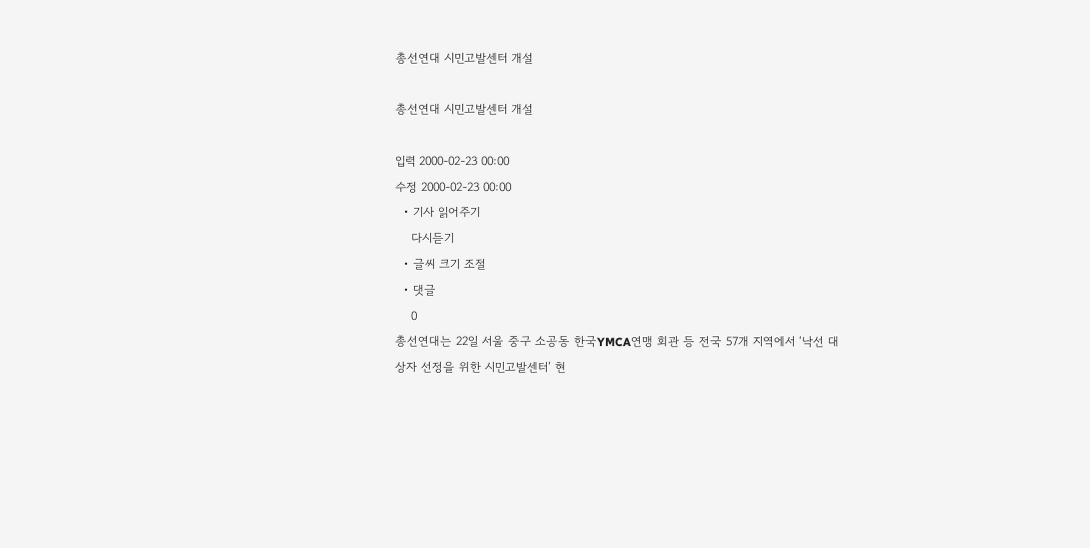총선연대 시민고발센터 개설

총선연대 시민고발센터 개설

입력 2000-02-23 00:00
수정 2000-02-23 00:00
  • 기사 읽어주기
    다시듣기
  • 글씨 크기 조절
  • 댓글
    0
총선연대는 22일 서울 중구 소공동 한국YMCA연맹 회관 등 전국 57개 지역에서 ‘낙선 대상자 선정을 위한 시민고발센터’ 현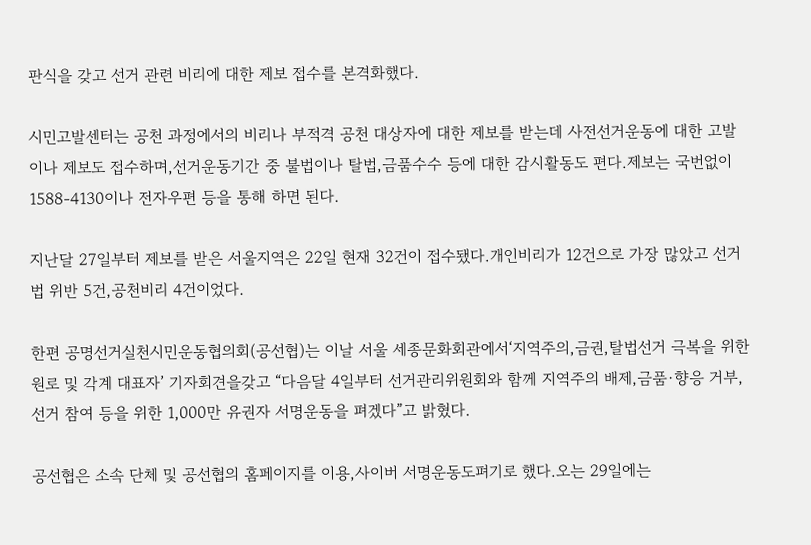판식을 갖고 선거 관련 비리에 대한 제보 접수를 본격화했다.

시민고발센터는 공천 과정에서의 비리나 부적격 공천 대상자에 대한 제보를 받는데 사전선거운동에 대한 고발이나 제보도 접수하며,선거운동기간 중 불법이나 탈법,금품수수 등에 대한 감시활동도 편다.제보는 국번없이 1588-4130이나 전자우편 등을 통해 하면 된다.

지난달 27일부터 제보를 받은 서울지역은 22일 현재 32건이 접수됐다.개인비리가 12건으로 가장 많았고 선거법 위반 5건,공천비리 4건이었다.

한편 공명선거실천시민운동협의회(공선협)는 이날 서울 세종문화회관에서‘지역주의,금권,탈법선거 극복을 위한 원로 및 각계 대표자’ 기자회견을갖고 “다음달 4일부터 선거관리위원회와 함께 지역주의 배제,금품·향응 거부,선거 참여 등을 위한 1,000만 유권자 서명운동을 펴겠다”고 밝혔다.

공선협은 소속 단체 및 공선협의 홈페이지를 이용,사이버 서명운동도펴기로 했다.오는 29일에는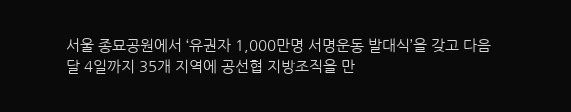서울 종묘공원에서 ‘유권자 1,000만명 서명운동 발대식’을 갖고 다음달 4일까지 35개 지역에 공선협 지방조직을 만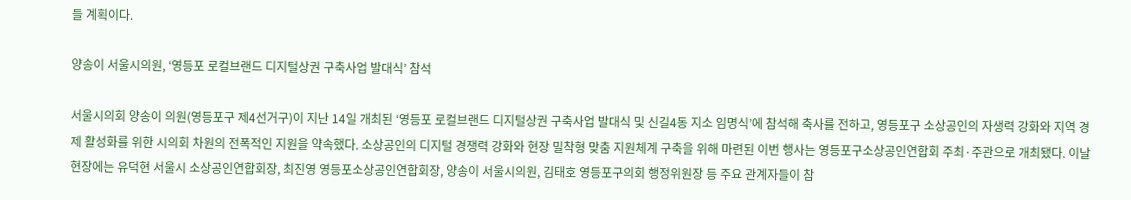들 계획이다.

양송이 서울시의원, ‘영등포 로컬브랜드 디지털상권 구축사업 발대식’ 참석

서울시의회 양송이 의원(영등포구 제4선거구)이 지난 14일 개최된 ‘영등포 로컬브랜드 디지털상권 구축사업 발대식 및 신길4동 지소 임명식’에 참석해 축사를 전하고, 영등포구 소상공인의 자생력 강화와 지역 경제 활성화를 위한 시의회 차원의 전폭적인 지원을 약속했다. 소상공인의 디지털 경쟁력 강화와 현장 밀착형 맞춤 지원체계 구축을 위해 마련된 이번 행사는 영등포구소상공인연합회 주최·주관으로 개최됐다. 이날 현장에는 유덕현 서울시 소상공인연합회장, 최진영 영등포소상공인연합회장, 양송이 서울시의원, 김태호 영등포구의회 행정위원장 등 주요 관계자들이 참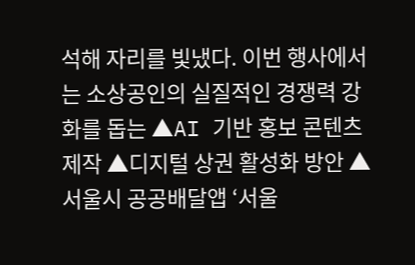석해 자리를 빛냈다. 이번 행사에서는 소상공인의 실질적인 경쟁력 강화를 돕는 ▲AI 기반 홍보 콘텐츠 제작 ▲디지털 상권 활성화 방안 ▲서울시 공공배달앱 ‘서울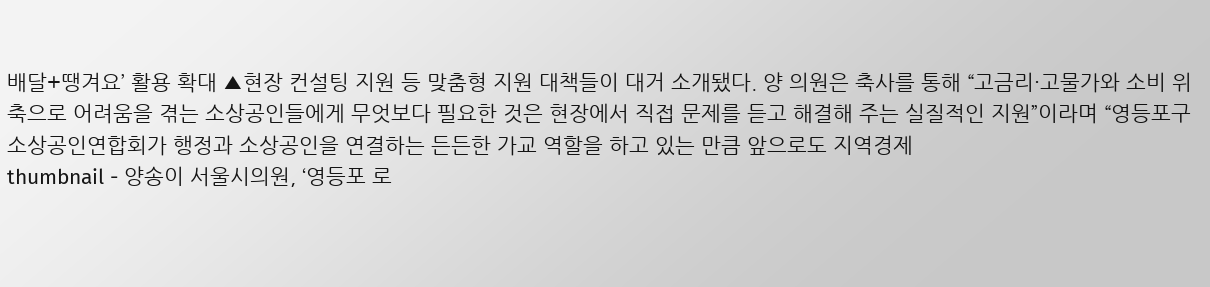배달+땡겨요’ 활용 확대 ▲현장 컨설팅 지원 등 맞춤형 지원 대책들이 대거 소개됐다. 양 의원은 축사를 통해 “고금리·고물가와 소비 위축으로 어려움을 겪는 소상공인들에게 무엇보다 필요한 것은 현장에서 직접 문제를 듣고 해결해 주는 실질적인 지원”이라며 “영등포구소상공인연합회가 행정과 소상공인을 연결하는 든든한 가교 역할을 하고 있는 만큼 앞으로도 지역경제
thumbnail - 양송이 서울시의원, ‘영등포 로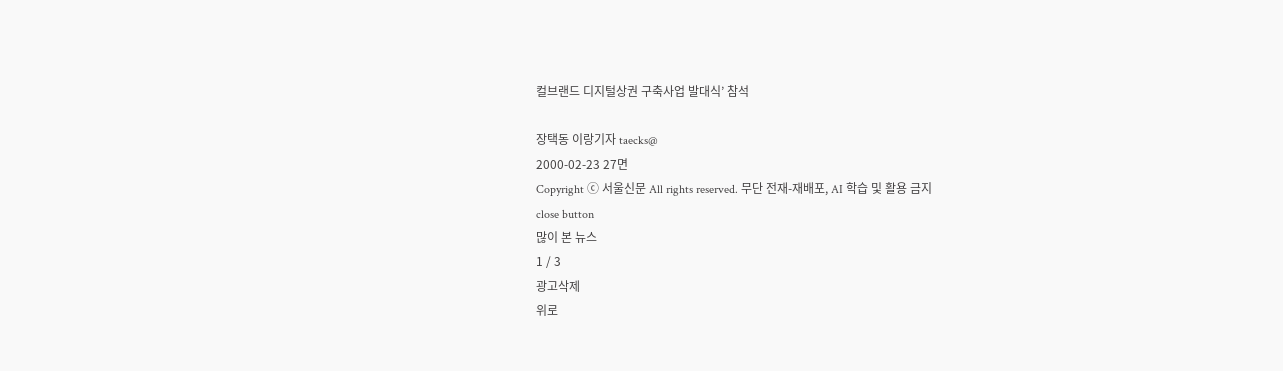컬브랜드 디지털상권 구축사업 발대식’ 참석

장택동 이랑기자 taecks@
2000-02-23 27면
Copyright ⓒ 서울신문 All rights reserved. 무단 전재-재배포, AI 학습 및 활용 금지
close button
많이 본 뉴스
1 / 3
광고삭제
위로